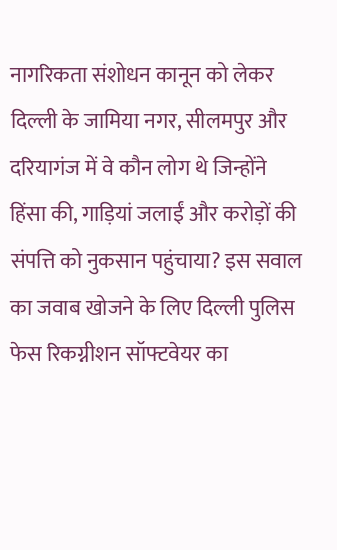नागरिकता संशोधन कानून को लेकर दिल्ली के जामिया नगर, सीलमपुर और दरियागंज में वे कौन लोग थे जिन्होंने हिंसा की, गाड़ियां जलाईं और करोड़ों की संपत्ति को नुकसान पहुंचाया? इस सवाल का जवाब खोजने के लिए दिल्ली पुलिस फेस रिकग्नीशन सॉफ्टवेयर का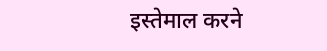इस्तेमाल करने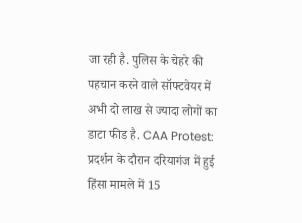जा रही है. पुलिस के चेहरे की पहचान करने वाले सॉफ्टवेयर में अभी दो लाख से ज्यादा लोगों का डाटा फीड है. CAA Protest: प्रदर्शन के दौरान दरियागंज में हुई हिंसा मामले में 15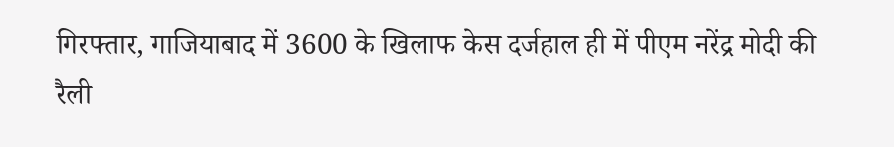गिरफ्तार, गाजियाबाद में 3600 के खिलाफ केस दर्जहाल ही में पीएम नरेंद्र मोदी की रैली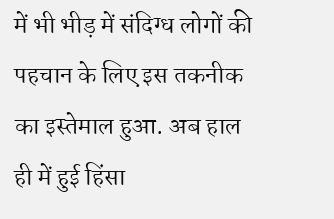में भी भीड़ में संदिग्ध लोगों की पहचान के लिए इस तकनीक का इस्तेमाल हुआ. अब हाल ही में हुई हिंसा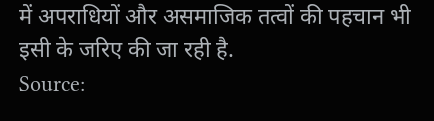में अपराधियों और असमाजिक तत्वों की पहचान भी इसी के जरिए की जा रही है.
Source: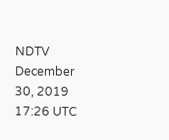NDTV December 30, 2019 17:26 UTC